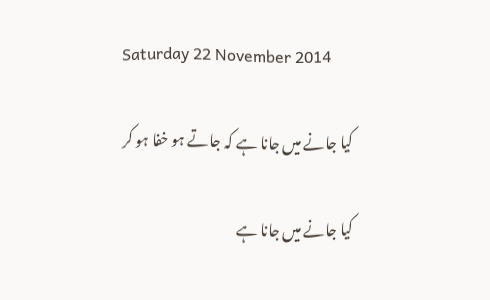Saturday 22 November 2014

کیا جانے میں جانا ہے کہ جاتے ہو خفا ہو کر

کیا جانے میں جانا ہے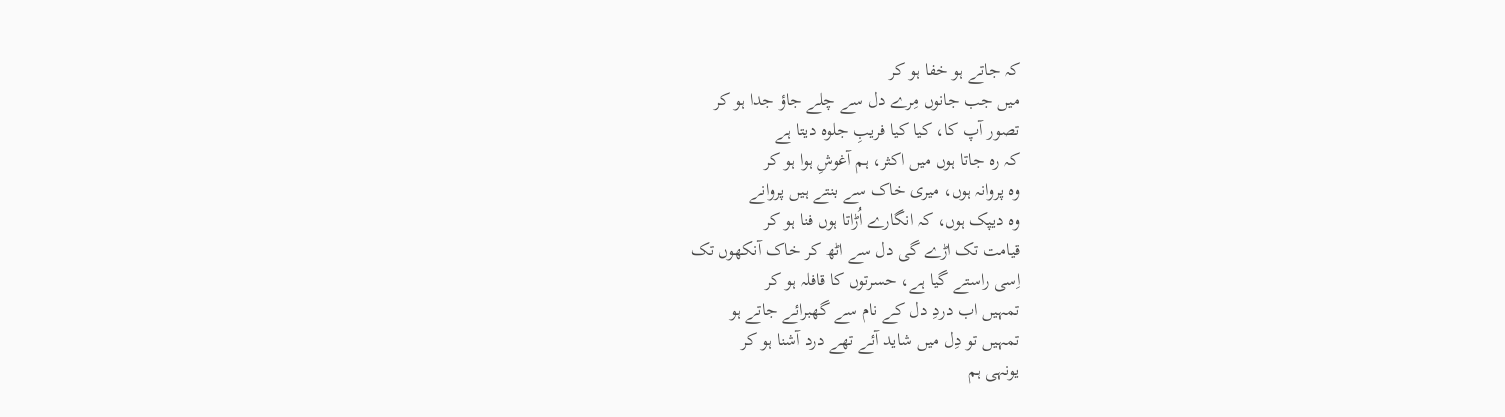کہ جاتے ہو خفا ہو کر
میں جب جانوں مِرے دل سے چلے جاؤ جدا ہو کر
تصور آپ کا، کیا کیا فریبِ جلوہ دیتا ہے
کہ رہ جاتا ہوں میں اکثر، ہم آغوشِ ہوا ہو کر
وہ پروانہ ہوں، میری خاک سے بنتے ہیں پروانے
وہ دیپک ہوں، کہ انگارے اُڑاتا ہوں فنا ہو کر
قیامت تک اڑے گی دل سے اٹھ کر خاک آنکھوں تک
اِسی راستے گیا ہے، حسرتوں کا قافلہ ہو کر
تمہیں اب دردِ دل کے نام سے گھبرائے جاتے ہو
تمہیں تو دِل میں شاید آئے تھے درد آشنا ہو کر
یونہی ہم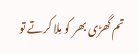تم گھڑی بھر کو مِلا کرتے تو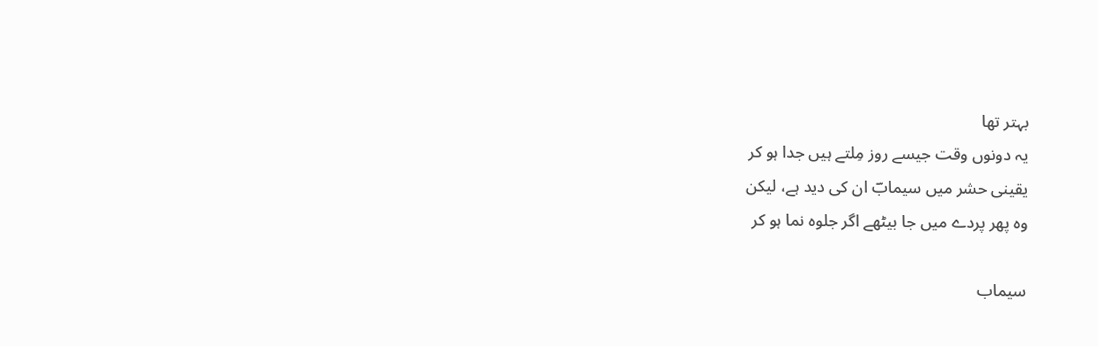بہتر تھا
یہ دونوں وقت جیسے روز مِلتے ہیں جدا ہو کر
یقینی حشر میں سیمابؔ ان کی دید ہے، لیکن
وہ پھر پردے میں جا بیٹھے اگر جلوہ نما ہو کر

سیماب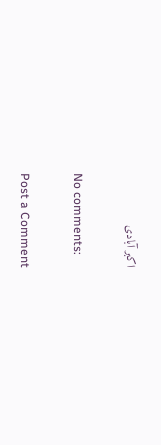اکبر آبادی

No comments:

Post a Comment